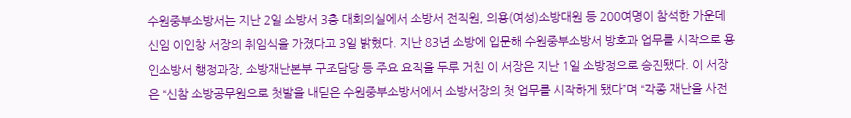수원중부소방서는 지난 2일 소방서 3층 대회의실에서 소방서 전직원, 의용(여성)소방대원 등 200여명이 참석한 가운데 신임 이인창 서장의 취임식을 가졌다고 3일 밝혔다. 지난 83년 소방에 입문해 수원중부소방서 방호과 업무를 시작으로 용인소방서 행정과장, 소방재난본부 구조담당 등 주요 요직을 두루 거친 이 서장은 지난 1일 소방정으로 승진됐다. 이 서장은 “신참 소방공무원으로 첫발을 내딛은 수원중부소방서에서 소방서장의 첫 업무를 시작하게 됐다”며 “각종 재난을 사전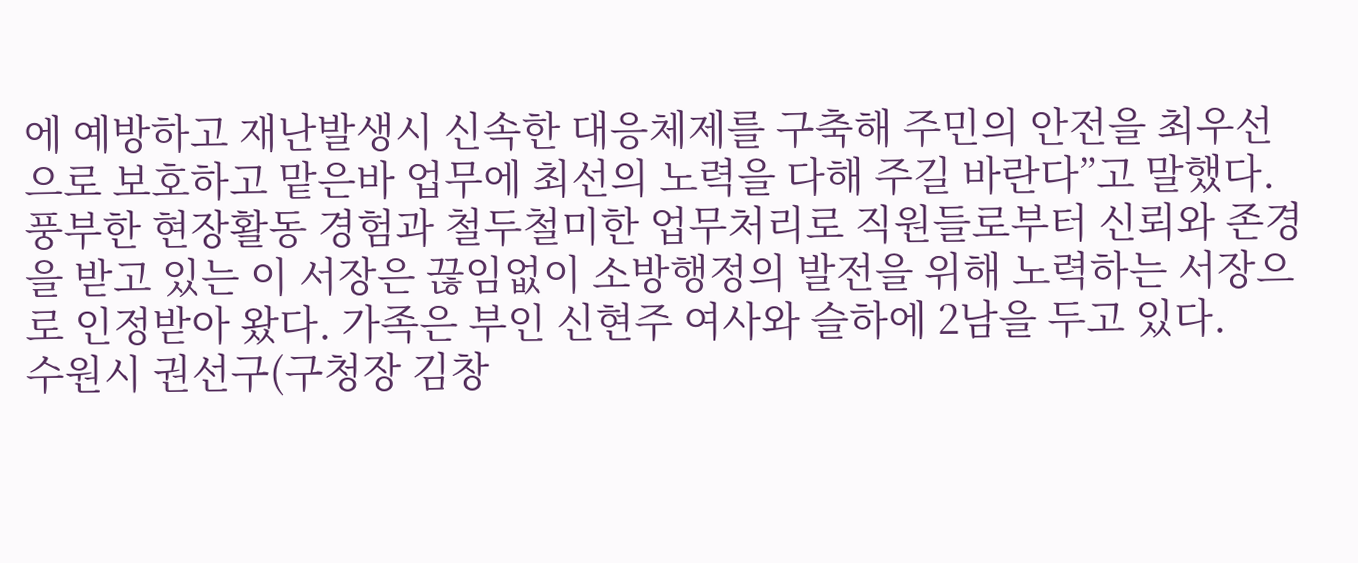에 예방하고 재난발생시 신속한 대응체제를 구축해 주민의 안전을 최우선으로 보호하고 맡은바 업무에 최선의 노력을 다해 주길 바란다”고 말했다. 풍부한 현장활동 경험과 철두철미한 업무처리로 직원들로부터 신뢰와 존경을 받고 있는 이 서장은 끊임없이 소방행정의 발전을 위해 노력하는 서장으로 인정받아 왔다. 가족은 부인 신현주 여사와 슬하에 2남을 두고 있다.
수원시 권선구(구청장 김창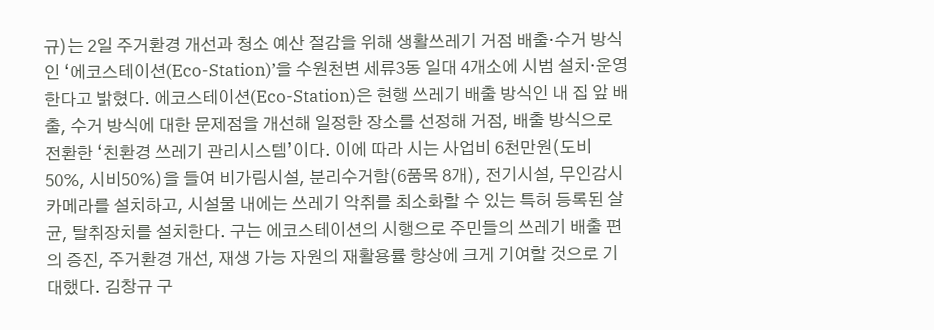규)는 2일 주거환경 개선과 청소 예산 절감을 위해 생활쓰레기 거점 배출·수거 방식인 ‘에코스테이션(Eco-Station)’을 수원천변 세류3동 일대 4개소에 시범 설치·운영한다고 밝혔다. 에코스테이션(Eco-Station)은 현행 쓰레기 배출 방식인 내 집 앞 배출, 수거 방식에 대한 문제점을 개선해 일정한 장소를 선정해 거점, 배출 방식으로 전환한 ‘친환경 쓰레기 관리시스템’이다. 이에 따라 시는 사업비 6천만원(도비50%, 시비50%)을 들여 비가림시설, 분리수거함(6품목 8개), 전기시설, 무인감시카메라를 설치하고, 시설물 내에는 쓰레기 악취를 최소화할 수 있는 특허 등록된 살균, 탈취장치를 설치한다. 구는 에코스테이션의 시행으로 주민들의 쓰레기 배출 편의 증진, 주거환경 개선, 재생 가능 자원의 재활용률 향상에 크게 기여할 것으로 기대했다. 김창규 구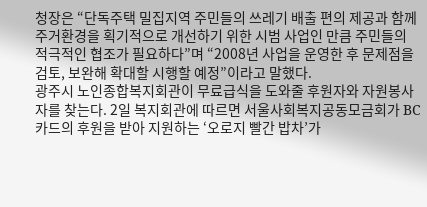청장은 “단독주택 밀집지역 주민들의 쓰레기 배출 편의 제공과 함께 주거환경을 획기적으로 개선하기 위한 시범 사업인 만큼 주민들의 적극적인 협조가 필요하다”며 “2008년 사업을 운영한 후 문제점을 검토, 보완해 확대할 시행할 예정”이라고 말했다.
광주시 노인종합복지회관이 무료급식을 도와줄 후원자와 자원봉사자를 찾는다. 2일 복지회관에 따르면 서울사회복지공동모금회가 BC카드의 후원을 받아 지원하는 ‘오로지 빨간 밥차’가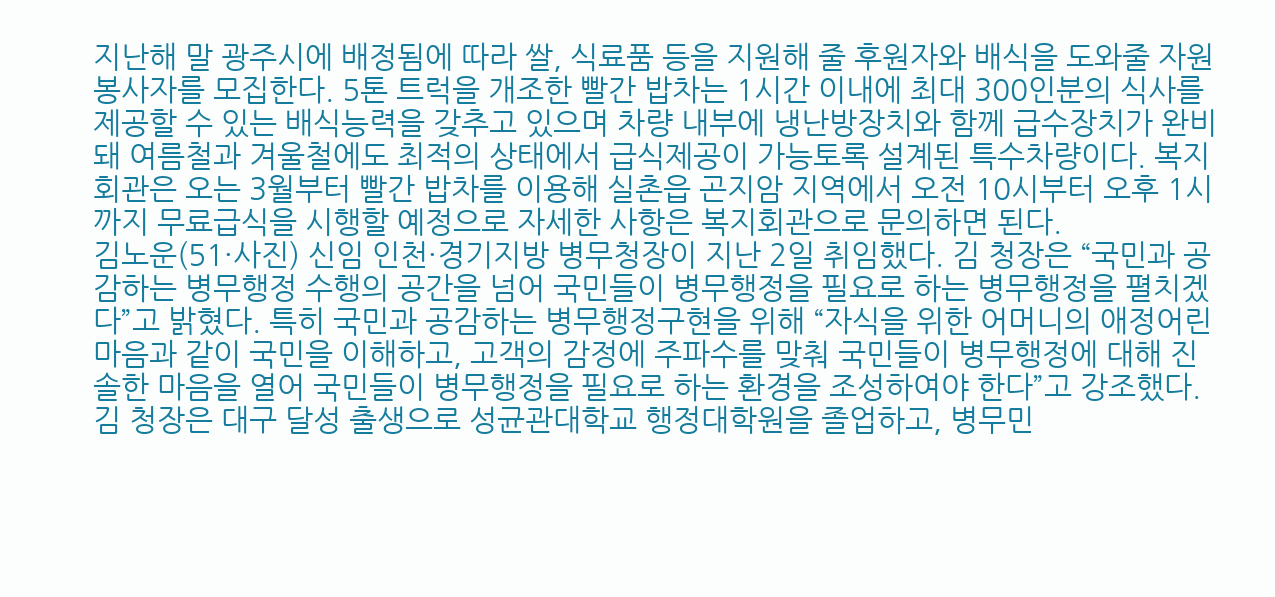지난해 말 광주시에 배정됨에 따라 쌀, 식료품 등을 지원해 줄 후원자와 배식을 도와줄 자원봉사자를 모집한다. 5톤 트럭을 개조한 빨간 밥차는 1시간 이내에 최대 300인분의 식사를 제공할 수 있는 배식능력을 갖추고 있으며 차량 내부에 냉난방장치와 함께 급수장치가 완비돼 여름철과 겨울철에도 최적의 상태에서 급식제공이 가능토록 설계된 특수차량이다. 복지회관은 오는 3월부터 빨간 밥차를 이용해 실촌읍 곤지암 지역에서 오전 10시부터 오후 1시까지 무료급식을 시행할 예정으로 자세한 사항은 복지회관으로 문의하면 된다.
김노운(51·사진) 신임 인천·경기지방 병무청장이 지난 2일 취임했다. 김 청장은 “국민과 공감하는 병무행정 수행의 공간을 넘어 국민들이 병무행정을 필요로 하는 병무행정을 펼치겠다”고 밝혔다. 특히 국민과 공감하는 병무행정구현을 위해 “자식을 위한 어머니의 애정어린 마음과 같이 국민을 이해하고, 고객의 감정에 주파수를 맞춰 국민들이 병무행정에 대해 진솔한 마음을 열어 국민들이 병무행정을 필요로 하는 환경을 조성하여야 한다”고 강조했다. 김 청장은 대구 달성 출생으로 성균관대학교 행정대학원을 졸업하고, 병무민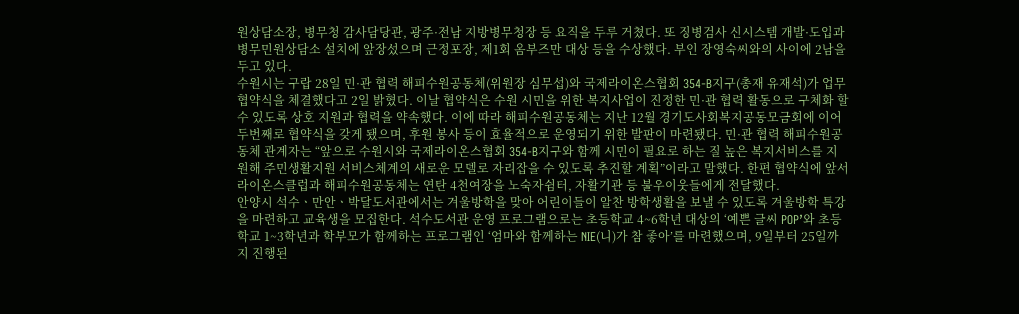원상담소장, 병무청 감사담당관, 광주·전남 지방병무청장 등 요직을 두루 거쳤다. 또 징병검사 신시스템 개발·도입과 병무민원상담소 설치에 앞장섰으며 근정포장, 제1회 옴부즈만 대상 등을 수상했다. 부인 장영숙씨와의 사이에 2남을 두고 있다.
수원시는 구랍 28일 민·관 협력 해피수원공동체(위원장 심무섭)와 국제라이온스협회 354-B지구(총재 유재석)가 업무 협약식을 체결했다고 2일 밝혔다. 이날 협약식은 수원 시민을 위한 복지사업이 진정한 민·관 협력 활동으로 구체화 할 수 있도록 상호 지원과 협력을 약속했다. 이에 따라 해피수원공동체는 지난 12월 경기도사회복지공동모금회에 이어 두번째로 협약식을 갖게 됐으며, 후원 봉사 등이 효율적으로 운영되기 위한 발판이 마련됐다. 민·관 협력 해피수원공동체 관계자는 “앞으로 수원시와 국제라이온스협회 354-B지구와 함께 시민이 필요로 하는 질 높은 복지서비스를 지원해 주민생활지원 서비스체계의 새로운 모델로 자리잡을 수 있도록 추진할 계획”이라고 말했다. 한편 협약식에 앞서 라이온스클럽과 해피수원공동체는 연탄 4천여장을 노숙자쉼터, 자활기관 등 불우이웃들에게 전달했다.
안양시 석수ㆍ만안ㆍ박달도서관에서는 겨울방학을 맞아 어린이들이 알찬 방학생활을 보낼 수 있도록 겨울방학 특강을 마련하고 교육생을 모집한다. 석수도서관 운영 프로그램으로는 초등학교 4~6학년 대상의 ‘예쁜 글씨 POP’와 초등학교 1~3학년과 학부모가 함께하는 프로그램인 ‘엄마와 함께하는 NIE(니)가 참 좋아’를 마련했으며, 9일부터 25일까지 진행된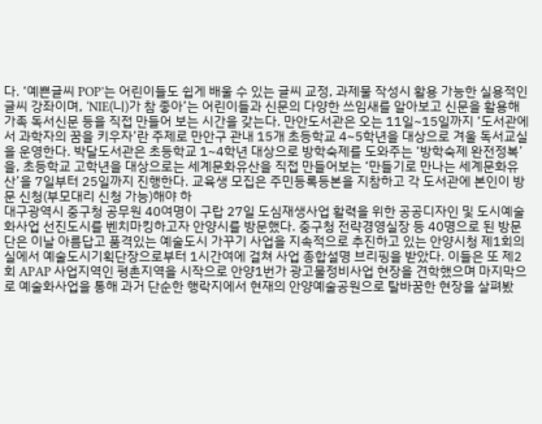다. ‘예쁜글씨 POP’는 어린이들도 쉽게 배울 수 있는 글씨 교정, 과제물 작성시 활용 가능한 실용적인 글씨 강좌이며, ‘NIE(니)가 참 좋아’는 어린이들과 신문의 다양한 쓰임새를 알아보고 신문을 활용해 가족 독서신문 등을 직접 만들어 보는 시간을 갖는다. 만안도서관은 오는 11일~15일까지 ‘도서관에서 과학자의 꿈을 키우자’란 주제로 만안구 관내 15개 초등학교 4~5학년을 대상으로 겨울 독서교실을 운영한다. 박달도서관은 초등학교 1~4학년 대상으로 방학숙제를 도와주는 ‘방학숙제 완전정복’을, 초등학교 고학년을 대상으로는 세계문화유산을 직접 만들어보는 ‘만들기로 만나는 세계문화유산’을 7일부터 25일까지 진행한다. 교육생 모집은 주민등록등본을 지참하고 각 도서관에 본인이 방문 신청(부모대리 신청 가능)해야 하
대구광역시 중구청 공무원 40여명이 구랍 27일 도심재생사업 활력을 위한 공공디자인 및 도시예술화사업 선진도시를 벤치마킹하고자 안양시를 방문했다. 중구청 전략경영실장 등 40명으로 된 방문단은 이날 아름답고 품격있는 예술도시 가꾸기 사업을 지속적으로 추진하고 있는 안양시청 제1회의실에서 예술도시기획단장으로부터 1시간여에 걸쳐 사업 종합설명 브리핑을 받았다. 이들은 또 제2회 APAP 사업지역인 평촌지역을 시작으로 안양1번가 광고물정비사업 현장을 견학했으며 마지막으로 예술화사업을 통해 과거 단순한 행락지에서 현재의 안양예술공원으로 탈바꿈한 현장을 살펴봤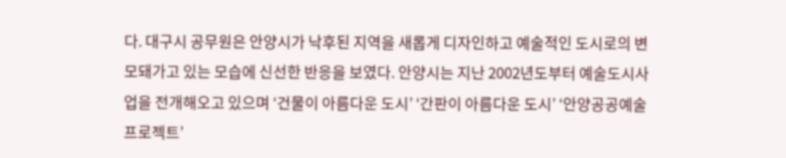다. 대구시 공무원은 안양시가 낙후된 지역을 새롭게 디자인하고 예술적인 도시로의 변모돼가고 있는 모습에 신선한 반응을 보였다. 안양시는 지난 2002년도부터 예술도시사업을 전개해오고 있으며 ‘건물이 아름다운 도시’ ‘간판이 아름다운 도시’ ‘안양공공예술프로젝트’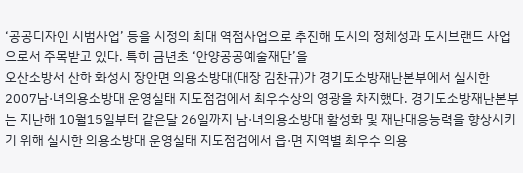‘공공디자인 시범사업’ 등을 시정의 최대 역점사업으로 추진해 도시의 정체성과 도시브랜드 사업으로서 주목받고 있다. 특히 금년초 ‘안양공공예술재단’을
오산소방서 산하 화성시 장안면 의용소방대(대장 김찬규)가 경기도소방재난본부에서 실시한 2007남·녀의용소방대 운영실태 지도점검에서 최우수상의 영광을 차지했다. 경기도소방재난본부는 지난해 10월15일부터 같은달 26일까지 남·녀의용소방대 활성화 및 재난대응능력을 향상시키기 위해 실시한 의용소방대 운영실태 지도점검에서 읍·면 지역별 최우수 의용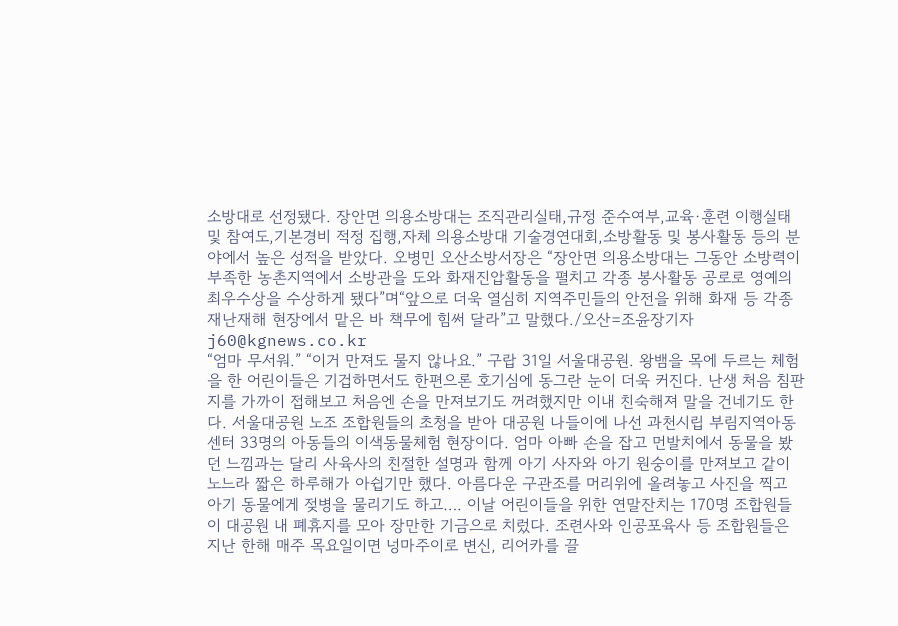소방대로 선정됐다. 장안면 의용소방대는 조직관리실태,규정 준수여부,교육·훈련 이행실태 및 참여도,기본경비 적정 집행,자체 의용소방대 기술경연대회,소방활동 및 봉사활동 등의 분야에서 높은 성적을 받았다. 오병민 오산소방서장은 “장안면 의용소방대는 그동안 소방력이 부족한 농촌지역에서 소방관을 도와 화재진압활동을 펼치고 각종 봉사활동 공로로 영예의 최우수상을 수상하게 됐다”며“앞으로 더욱 열심히 지역주민들의 안전을 위해 화재 등 각종 재난재해 현장에서 맡은 바 책무에 힘써 달라”고 말했다./오산=조윤장기자 j60@kgnews.co.kr
“엄마 무서워.” “이거 만져도 물지 않나요.” 구랍 31일 서울대공원. 왕뱀을 목에 두르는 체험을 한 어린이들은 기겁하면서도 한편으론 호기심에 동그란 눈이 더욱 커진다. 난생 처음 침판지를 가까이 접해보고 처음엔 손을 만져보기도 꺼려했지만 이내 친숙해져 말을 건네기도 한다. 서울대공원 노조 조합원들의 초청을 받아 대공원 나들이에 나선 과천시립 부림지역아동센터 33명의 아동들의 이색동물체험 현장이다. 엄마 아빠 손을 잡고 먼발치에서 동물을 봤던 느낌과는 달리 사육사의 친절한 설명과 함께 아기 사자와 아기 원숭이를 만져보고 같이 노느라 짧은 하루해가 아쉽기만 했다. 아름다운 구관조를 머리위에 올려놓고 사진을 찍고 아기 동물에게 젖병을 물리기도 하고…. 이날 어린이들을 위한 연말잔치는 170명 조합원들이 대공원 내 폐휴지를 모아 장만한 기금으로 치렀다. 조련사와 인공포육사 등 조합원들은 지난 한해 매주 목요일이면 넝마주이로 변신, 리어카를 끌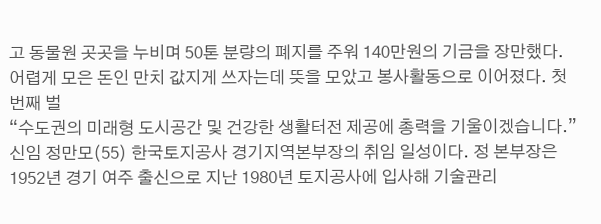고 동물원 곳곳을 누비며 50톤 분량의 폐지를 주워 140만원의 기금을 장만했다. 어렵게 모은 돈인 만치 값지게 쓰자는데 뜻을 모았고 봉사활동으로 이어졌다. 첫 번째 벌
“수도권의 미래형 도시공간 및 건강한 생활터전 제공에 총력을 기울이겠습니다.” 신임 정만모(55) 한국토지공사 경기지역본부장의 취임 일성이다. 정 본부장은 1952년 경기 여주 출신으로 지난 1980년 토지공사에 입사해 기술관리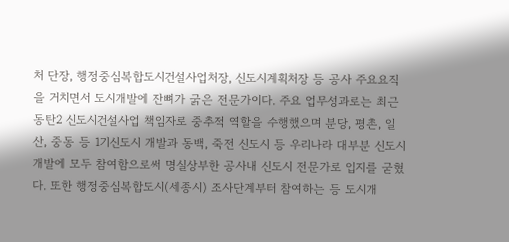처 단장, 행정중심복합도시건설사업처장, 신도시계획처장 등 공사 주요요직을 거치면서 도시개발에 잔뼈가 굵은 전문가이다. 주요 업무성과로는 최근 동탄2 신도시건설사업 책임자로 중추적 역할을 수행했으며 분당, 평촌, 일산, 중동 등 1기신도시 개발과 동백, 죽전 신도시 등 우리나라 대부분 신도시 개발에 모두 참여함으로써 명실상부한 공사내 신도시 전문가로 입지를 굳혔다. 또한 행정중심복합도시(세종시) 조사단계부터 참여하는 등 도시개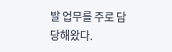발 업무를 주로 담당해왔다.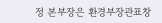정 본부장은 환경부장관표창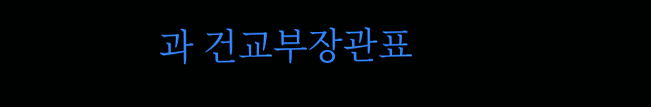과 건교부장관표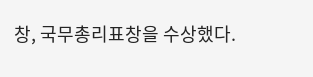창, 국무총리표창을 수상했다.